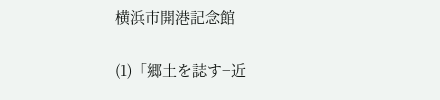横浜市開港記念館

(1)「郷土を誌す−近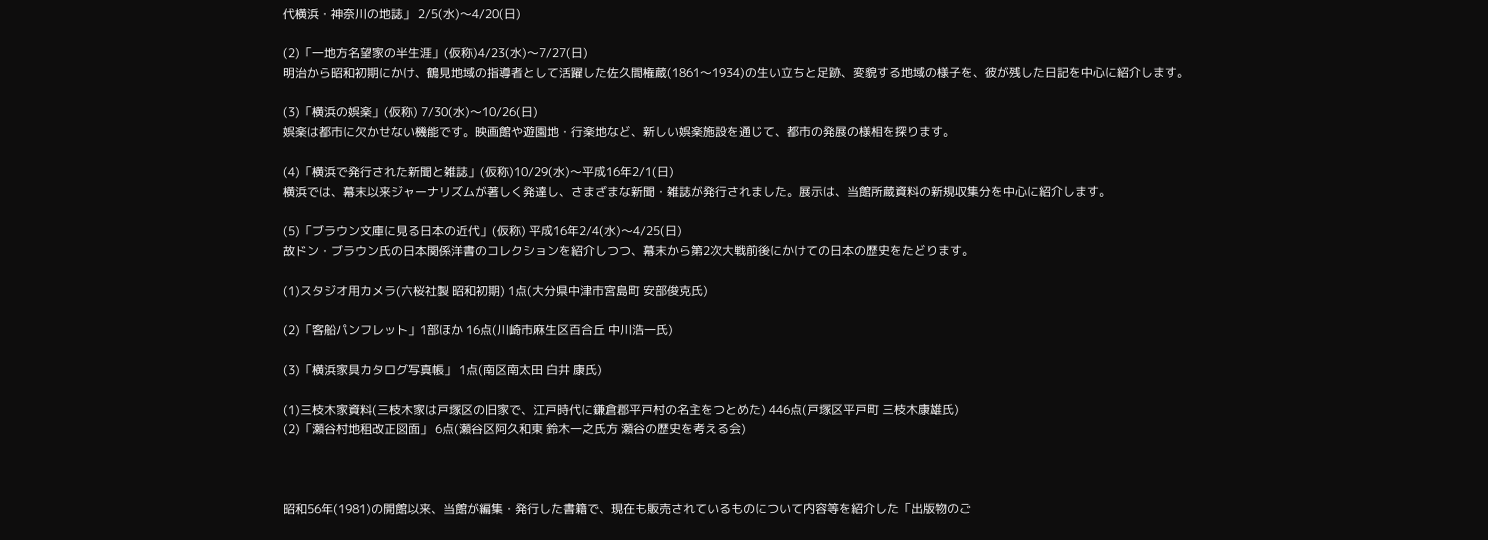代横浜・神奈川の地誌」 2/5(水)〜4/20(日)

(2)「一地方名望家の半生涯」(仮称)4/23(水)〜7/27(日)
明治から昭和初期にかけ、鶴見地域の指導者として活躍した佐久間権蔵(1861〜1934)の生い立ちと足跡、変貌する地域の様子を、彼が残した日記を中心に紹介します。

(3)「横浜の娯楽」(仮称) 7/30(水)〜10/26(日)
娯楽は都市に欠かせない機能です。映画館や遊園地・行楽地など、新しい娯楽施設を通じて、都市の発展の様相を探ります。

(4)「横浜で発行された新聞と雑誌」(仮称)10/29(水)〜平成16年2/1(日)
横浜では、幕末以来ジャーナリズムが著しく発達し、さまざまな新聞・雑誌が発行されました。展示は、当館所蔵資料の新規収集分を中心に紹介します。

(5)「ブラウン文庫に見る日本の近代」(仮称) 平成16年2/4(水)〜4/25(日)
故ドン・ブラウン氏の日本関係洋書のコレクションを紹介しつつ、幕末から第2次大戦前後にかけての日本の歴史をたどります。

(1)スタジオ用カメラ(六桜社製 昭和初期) 1点(大分県中津市宮島町 安部俊克氏)

(2)「客船パンフレット」1部ほか 16点(川崎市麻生区百合丘 中川浩一氏)

(3)「横浜家具カタログ写真帳」 1点(南区南太田 白井 康氏)

(1)三枝木家資料(三枝木家は戸塚区の旧家で、江戸時代に鎌倉郡平戸村の名主をつとめた) 446点(戸塚区平戸町 三枝木康雄氏)
(2)「瀬谷村地租改正図面」 6点(瀬谷区阿久和東 鈴木一之氏方 瀬谷の歴史を考える会)



昭和56年(1981)の開館以来、当館が編集・発行した書籍で、現在も販売されているものについて内容等を紹介した「出版物のご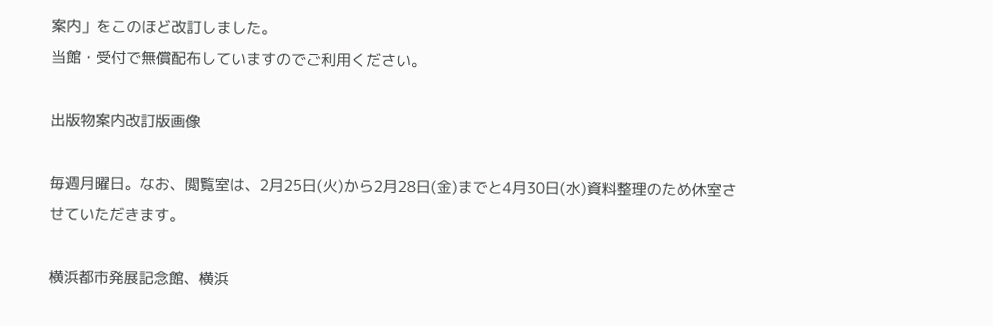案内」をこのほど改訂しました。
当館・受付で無償配布していますのでご利用ください。

出版物案内改訂版画像

毎週月曜日。なお、閲覧室は、2月25日(火)から2月28日(金)までと4月30日(水)資料整理のため休室させていただきます。

横浜都市発展記念館、横浜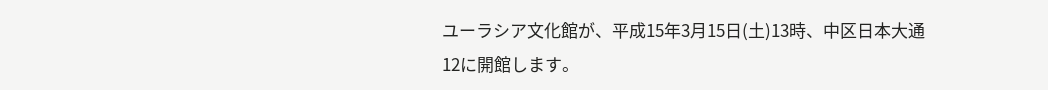ユーラシア文化館が、平成15年3月15日(土)13時、中区日本大通12に開館します。